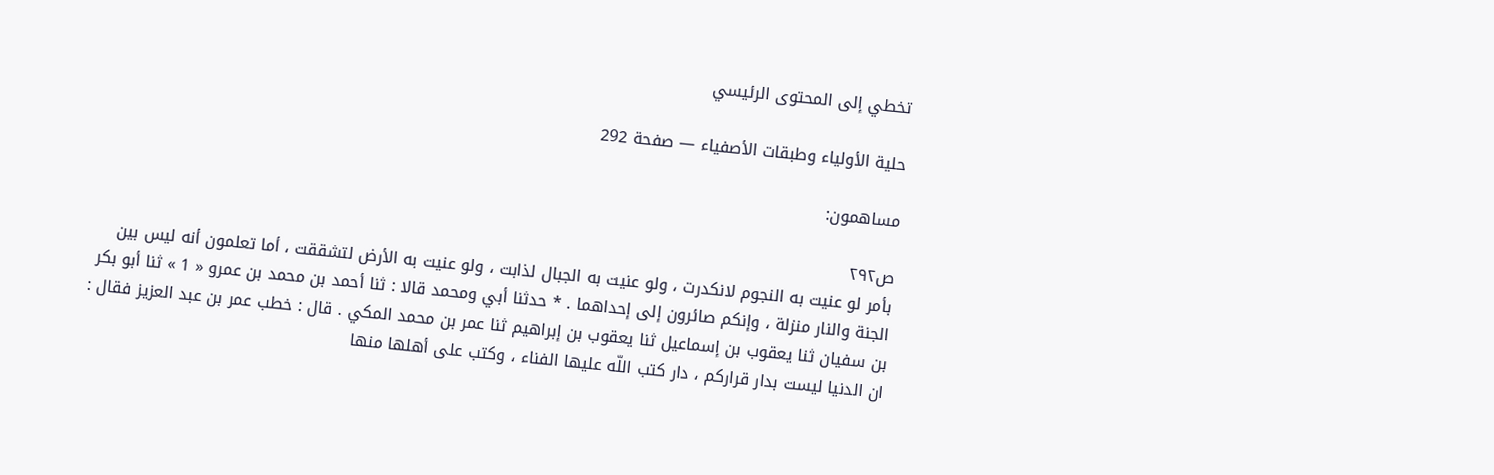تخطي إلى المحتوى الرئيسي

حلية الأولياء وطبقات الأصفياء — صفحة 292

مساهمون:

ص٢٩٢
بأمر لو عنيت به النجوم لانكدرت ، ولو عنيت به الجبال لذابت ، ولو عنيت به الأرض لتشققت ، أما تعلمون أنه ليس بين الجنة والنار منزلة ، وإنكم صائرون إلى إحداهما . * حدثنا أبي ومحمد قالا : ثنا أحمد بن محمد بن عمرو « 1 » ثنا أبو بكر بن سفيان ثنا يعقوب بن إسماعيل ثنا يعقوب بن إبراهيم ثنا عمر بن محمد المكي . قال : خطب عمر بن عبد العزيز فقال : ان الدنيا ليست بدار قراركم ، دار كتب اللّه عليها الفناء ، وكتب على أهلها منها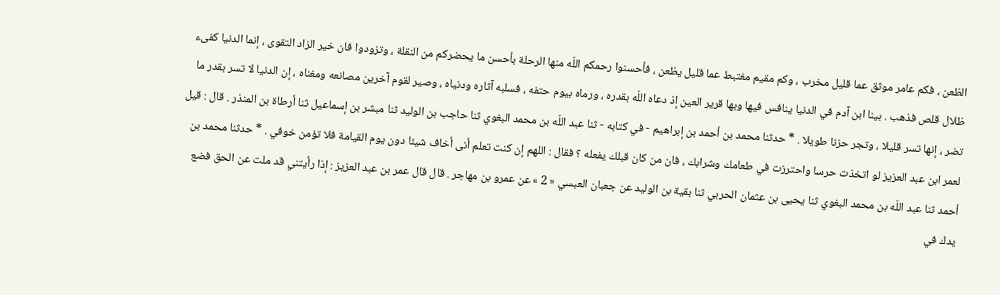الظعن ، فكم عامر موثق عما قليل مخرب ، وكم مقيم مغتبط عما قليل يظعن ، فأحسنوا رحمكم اللّه منها الرحلة بأحسن ما يحضركم من النقلة ، وتزودوا فان خير الزاد التقوى ، إنما الدنيا كفىء ظلال قلص فذهب . بينا ابن آدم في الدنيا ينافس فيها وبها قرير العين إذ دعاه اللّه بقدره ، ورماه بيوم حتفه ، فسلبه آثاره ودنياه ، وصير لقوم آخرين مصانعه ومغناه ، إن الدنيا لا تسر بقدر ما تضر ، إنها تسر قليلا ، وتجر حزنا طويلا . * حدثنا محمد بن أحمد بن إبراهيم - في كتابه - ثنا عبد اللّه بن محمد البغوي ثنا حاجب بن الوليد ثنا مبشر بن إسماعيل ثنا أرطاة بن المنذر . قال : قيل لعمر ابن عبد العزيز لو اتخذت حرسا واحترزت في طعامك وشرابك ، فان من كان قبلك يفعله ؟ فقال : اللهم إن كنت تعلم أنى أخاف شيئا دون يوم القيامة فلا تؤمن خوفي . * حدثنا محمد بن أحمد ثنا عبد اللّه بن محمد البغوي ثنا يحيى بن عثمان الحربي ثنا بقية بن الوليد عن جعبان العبسي « 2 » عن عمرو بن مهاجر . قال قال عمر بن عبد العزيز : إذا رأيتني قد ملت عن الحق فضع يدك في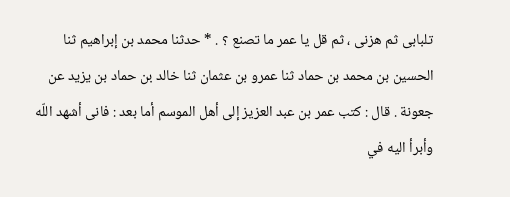تلبابى ثم هزنى ، ثم قل يا عمر ما تصنع ؟ . * حدثنا محمد بن إبراهيم ثنا الحسين بن محمد بن حماد ثنا عمرو بن عثمان ثنا خالد بن حماد بن يزيد عن جعونة . قال : كتب عمر بن عبد العزيز إلى أهل الموسم أما بعد : فانى أشهد اللّه وأبرأ اليه في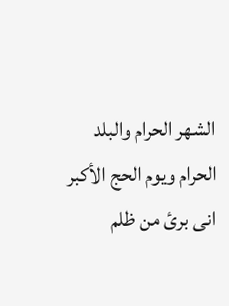الشهر الحرام والبلد الحرام ويوم الحج الأكبر انى برئ من ظلم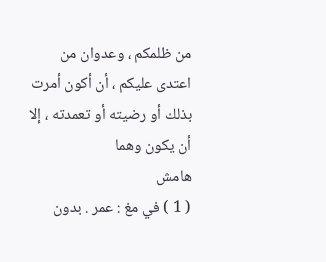من ظلمكم ، وعدوان من اعتدى عليكم ، أن أكون أمرت بذلك أو رضيته أو تعمدته ، إلا أن يكون وهما
هامش
( 1 ) في مغ : عمر . بدون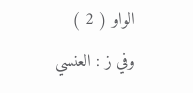الواو ( 2 ) وفي ز : العنسي